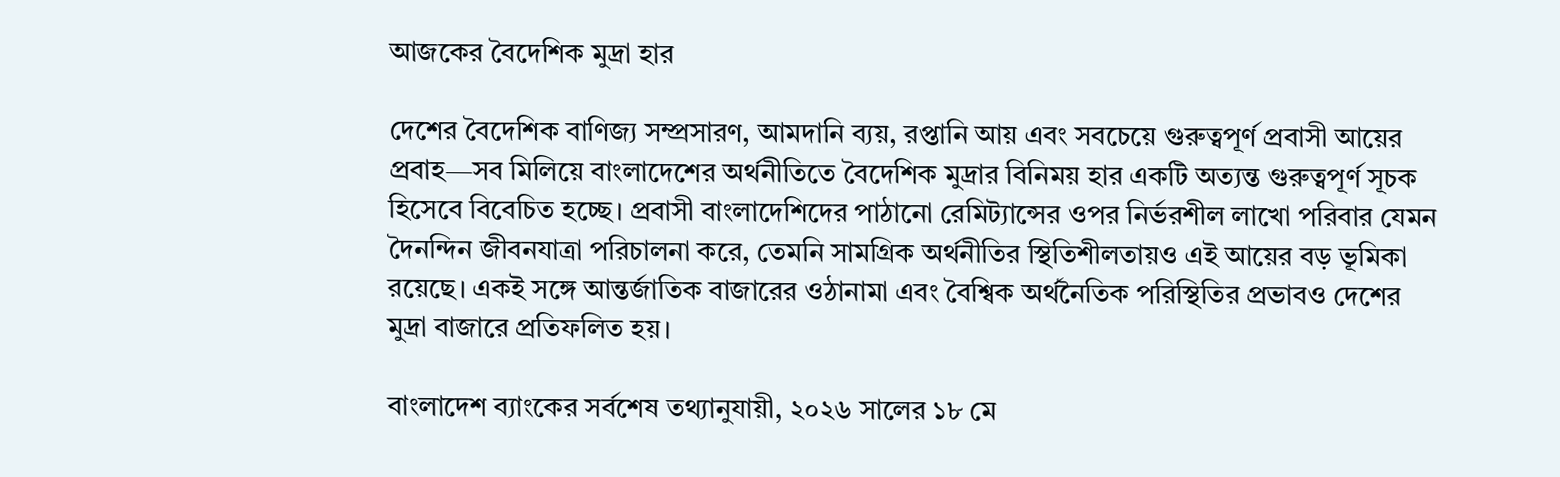আজকের বৈদেশিক মুদ্রা হার

দেশের বৈদেশিক বাণিজ্য সম্প্রসারণ, আমদানি ব্যয়, রপ্তানি আয় এবং সবচেয়ে গুরুত্বপূর্ণ প্রবাসী আয়ের প্রবাহ—সব মিলিয়ে বাংলাদেশের অর্থনীতিতে বৈদেশিক মুদ্রার বিনিময় হার একটি অত্যন্ত গুরুত্বপূর্ণ সূচক হিসেবে বিবেচিত হচ্ছে। প্রবাসী বাংলাদেশিদের পাঠানো রেমিট্যান্সের ওপর নির্ভরশীল লাখো পরিবার যেমন দৈনন্দিন জীবনযাত্রা পরিচালনা করে, তেমনি সামগ্রিক অর্থনীতির স্থিতিশীলতায়ও এই আয়ের বড় ভূমিকা রয়েছে। একই সঙ্গে আন্তর্জাতিক বাজারের ওঠানামা এবং বৈশ্বিক অর্থনৈতিক পরিস্থিতির প্রভাবও দেশের মুদ্রা বাজারে প্রতিফলিত হয়।

বাংলাদেশ ব্যাংকের সর্বশেষ তথ্যানুযায়ী, ২০২৬ সালের ১৮ মে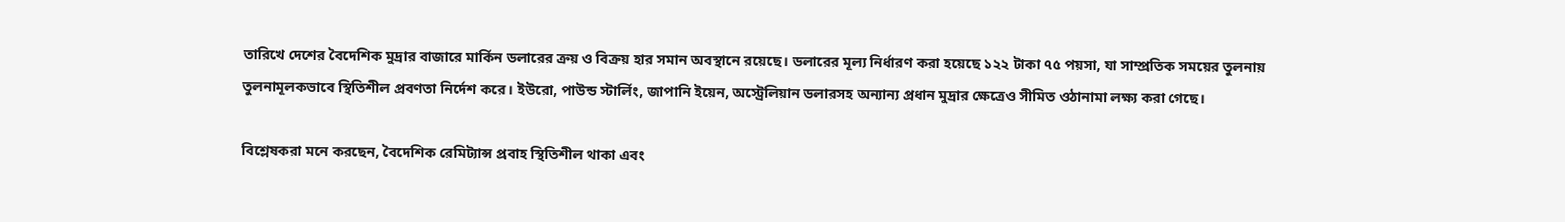তারিখে দেশের বৈদেশিক মুদ্রার বাজারে মার্কিন ডলারের ক্রয় ও বিক্রয় হার সমান অবস্থানে রয়েছে। ডলারের মূল্য নির্ধারণ করা হয়েছে ১২২ টাকা ৭৫ পয়সা, যা সাম্প্রতিক সময়ের তুলনায় তুলনামূলকভাবে স্থিতিশীল প্রবণতা নির্দেশ করে। ইউরো, পাউন্ড স্টার্লিং, জাপানি ইয়েন, অস্ট্রেলিয়ান ডলারসহ অন্যান্য প্রধান মুদ্রার ক্ষেত্রেও সীমিত ওঠানামা লক্ষ্য করা গেছে।

বিশ্লেষকরা মনে করছেন, বৈদেশিক রেমিট্যান্স প্রবাহ স্থিতিশীল থাকা এবং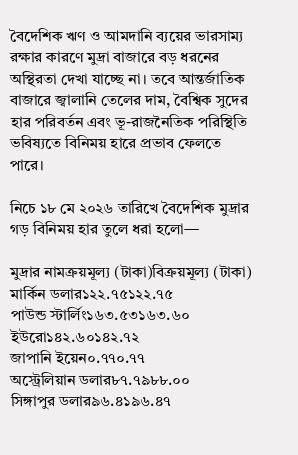বৈদেশিক ঋণ ও আমদানি ব্যয়ের ভারসাম্য রক্ষার কারণে মুদ্রা বাজারে বড় ধরনের অস্থিরতা দেখা যাচ্ছে না। তবে আন্তর্জাতিক বাজারে জ্বালানি তেলের দাম, বৈশ্বিক সুদের হার পরিবর্তন এবং ভূ-রাজনৈতিক পরিস্থিতি ভবিষ্যতে বিনিময় হারে প্রভাব ফেলতে পারে।

নিচে ১৮ মে ২০২৬ তারিখে বৈদেশিক মুদ্রার গড় বিনিময় হার তুলে ধরা হলো—

মুদ্রার নামক্রয়মূল্য (টাকা)বিক্রয়মূল্য (টাকা)
মার্কিন ডলার১২২.৭৫১২২.৭৫
পাউন্ড স্টার্লিং১৬৩.৫৩১৬৩.৬০
ইউরো১৪২.৬০১৪২.৭২
জাপানি ইয়েন০.৭৭০.৭৭
অস্ট্রেলিয়ান ডলার৮৭.৭৯৮৮.০০
সিঙ্গাপুর ডলার৯৬.৪১৯৬.৪৭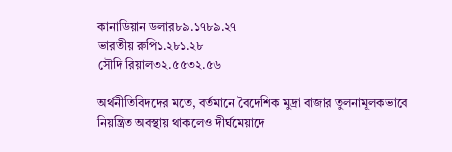কানাডিয়ান ডলার৮৯.১৭৮৯.২৭
ভারতীয় রুপি১.২৮১.২৮
সৌদি রিয়াল৩২.৫৫৩২.৫৬

অর্থনীতিবিদদের মতে, বর্তমানে বৈদেশিক মুদ্রা বাজার তুলনামূলকভাবে নিয়ন্ত্রিত অবস্থায় থাকলেও দীর্ঘমেয়াদে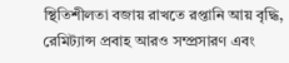স্থিতিশীলতা বজায় রাখতে রপ্তানি আয় বৃদ্ধি, রেমিট্যান্স প্রবাহ আরও সম্প্রসারণ এবং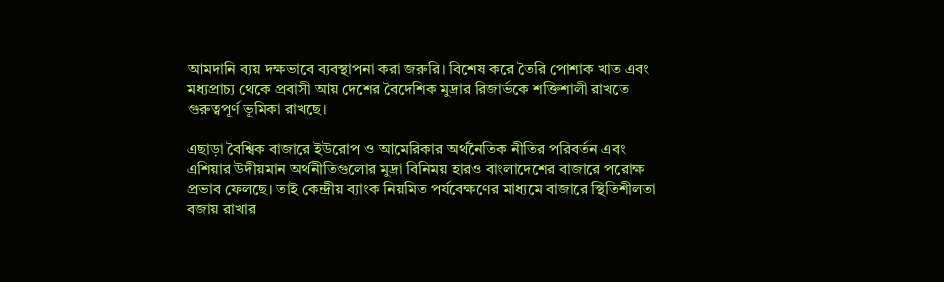আমদানি ব্যয় দক্ষভাবে ব্যবস্থাপনা করা জরুরি। বিশেষ করে তৈরি পোশাক খাত এবং মধ্যপ্রাচ্য থেকে প্রবাসী আয় দেশের বৈদেশিক মুদ্রার রিজার্ভকে শক্তিশালী রাখতে গুরুত্বপূর্ণ ভূমিকা রাখছে।

এছাড়া বৈশ্বিক বাজারে ইউরোপ ও আমেরিকার অর্থনৈতিক নীতির পরিবর্তন এবং এশিয়ার উদীয়মান অর্থনীতিগুলোর মুদ্রা বিনিময় হারও বাংলাদেশের বাজারে পরোক্ষ প্রভাব ফেলছে। তাই কেন্দ্রীয় ব্যাংক নিয়মিত পর্যবেক্ষণের মাধ্যমে বাজারে স্থিতিশীলতা বজায় রাখার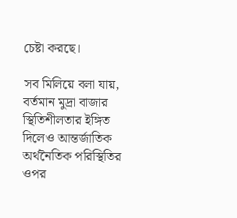চেষ্টা করছে।

সব মিলিয়ে বলা যায়, বর্তমান মুদ্রা বাজার স্থিতিশীলতার ইঙ্গিত দিলেও আন্তর্জাতিক অর্থনৈতিক পরিস্থিতির ওপর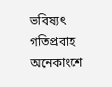ভবিষ্যৎ গতিপ্রবাহ অনেকাংশে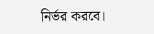নির্ভর করবে।